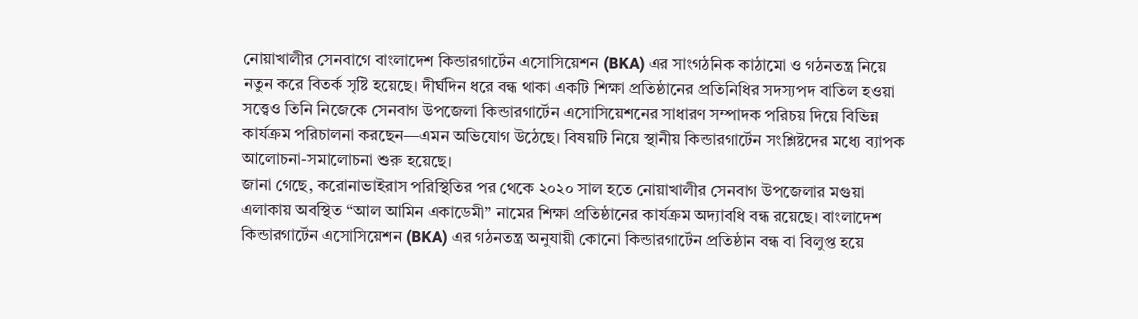নোয়াখালীর সেনবাগে বাংলাদেশ কিন্ডারগার্টেন এসোসিয়েশন (BKA) এর সাংগঠনিক কাঠামো ও গঠনতন্ত্র নিয়ে নতুন করে বিতর্ক সৃষ্টি হয়েছে। দীর্ঘদিন ধরে বন্ধ থাকা একটি শিক্ষা প্রতিষ্ঠানের প্রতিনিধির সদস্যপদ বাতিল হওয়া সত্ত্বেও তিনি নিজেকে সেনবাগ উপজেলা কিন্ডারগার্টেন এসোসিয়েশনের সাধারণ সম্পাদক পরিচয় দিয়ে বিভিন্ন কার্যক্রম পরিচালনা করছেন—এমন অভিযোগ উঠেছে। বিষয়টি নিয়ে স্থানীয় কিন্ডারগার্টেন সংশ্লিষ্টদের মধ্যে ব্যাপক আলোচনা-সমালোচনা শুরু হয়েছে।
জানা গেছে, করোনাভাইরাস পরিস্থিতির পর থেকে ২০২০ সাল হতে নোয়াখালীর সেনবাগ উপজেলার মগুয়া এলাকায় অবস্থিত “আল আমিন একাডেমী” নামের শিক্ষা প্রতিষ্ঠানের কার্যক্রম অদ্যাবধি বন্ধ রয়েছে। বাংলাদেশ কিন্ডারগার্টেন এসোসিয়েশন (BKA) এর গঠনতন্ত্র অনুযায়ী কোনো কিন্ডারগার্টেন প্রতিষ্ঠান বন্ধ বা বিলুপ্ত হয়ে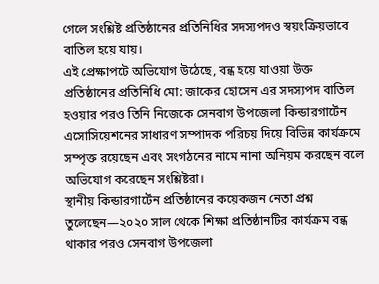গেলে সংশ্লিষ্ট প্রতিষ্ঠানের প্রতিনিধির সদস্যপদও স্বয়ংক্রিয়ভাবে বাতিল হয়ে যায়।
এই প্রেক্ষাপটে অভিযোগ উঠেছে, বন্ধ হয়ে যাওয়া উক্ত প্রতিষ্ঠানের প্রতিনিধি মো: জাকের হোসেন এর সদস্যপদ বাতিল হওয়ার পরও তিনি নিজেকে সেনবাগ উপজেলা কিন্ডারগার্টেন এসোসিয়েশনের সাধারণ সম্পাদক পরিচয় দিয়ে বিভিন্ন কার্যক্রমে সম্পৃক্ত রয়েছেন এবং সংগঠনের নামে নানা অনিয়ম করছেন বলে অভিযোগ করেছেন সংশ্লিষ্টরা।
স্থানীয় কিন্ডারগার্টেন প্রতিষ্ঠানের কয়েকজন নেতা প্রশ্ন তুলেছেন—২০২০ সাল থেকে শিক্ষা প্রতিষ্ঠানটির কার্যক্রম বন্ধ থাকার পরও সেনবাগ উপজেলা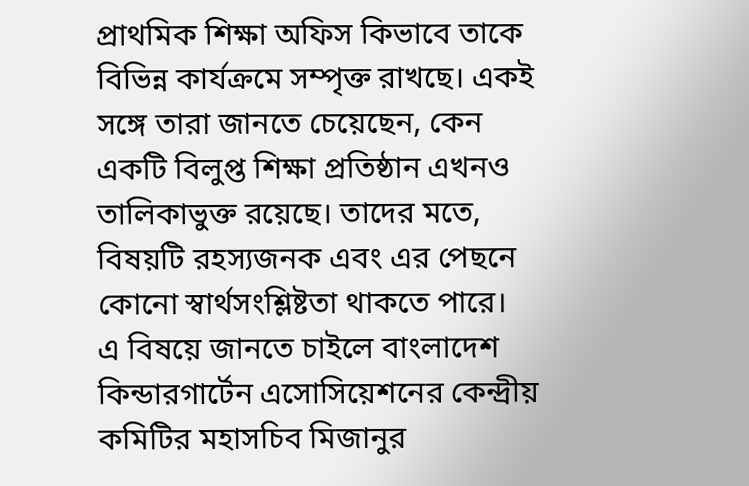প্রাথমিক শিক্ষা অফিস কিভাবে তাকে বিভিন্ন কার্যক্রমে সম্পৃক্ত রাখছে। একই সঙ্গে তারা জানতে চেয়েছেন, কেন একটি বিলুপ্ত শিক্ষা প্রতিষ্ঠান এখনও তালিকাভুক্ত রয়েছে। তাদের মতে, বিষয়টি রহস্যজনক এবং এর পেছনে কোনো স্বার্থসংশ্লিষ্টতা থাকতে পারে।
এ বিষয়ে জানতে চাইলে বাংলাদেশ কিন্ডারগার্টেন এসোসিয়েশনের কেন্দ্রীয় কমিটির মহাসচিব মিজানুর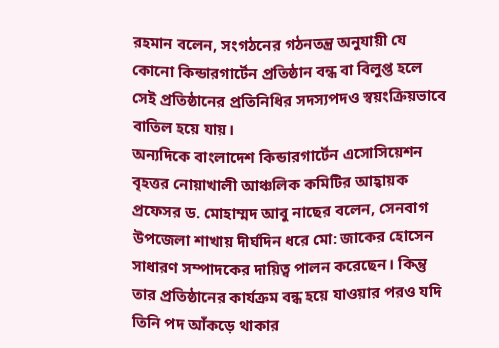রহমান বলেন, সংগঠনের গঠনতন্ত্র অনুযায়ী যে কোনো কিন্ডারগার্টেন প্রতিষ্ঠান বন্ধ বা বিলুপ্ত হলে সেই প্রতিষ্ঠানের প্রতিনিধির সদস্যপদও স্বয়ংক্রিয়ভাবে বাতিল হয়ে যায়।
অন্যদিকে বাংলাদেশ কিন্ডারগার্টেন এসোসিয়েশন বৃহত্তর নোয়াখালী আঞ্চলিক কমিটির আহ্বায়ক প্রফেসর ড. মোহাম্মদ আবু নাছের বলেন, সেনবাগ উপজেলা শাখায় দীর্ঘদিন ধরে মো: জাকের হোসেন সাধারণ সম্পাদকের দায়িত্ব পালন করেছেন। কিন্তু তার প্রতিষ্ঠানের কার্যক্রম বন্ধ হয়ে যাওয়ার পরও যদি তিনি পদ আঁকড়ে থাকার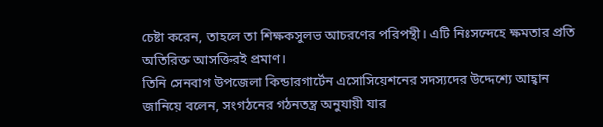চেষ্টা করেন, তাহলে তা শিক্ষকসুলভ আচরণের পরিপন্থী। এটি নিঃসন্দেহে ক্ষমতার প্রতি অতিরিক্ত আসক্তিরই প্রমাণ।
তিনি সেনবাগ উপজেলা কিন্ডারগার্টেন এসোসিয়েশনের সদস্যদের উদ্দেশ্যে আহ্বান জানিয়ে বলেন, সংগঠনের গঠনতন্ত্র অনুযায়ী যার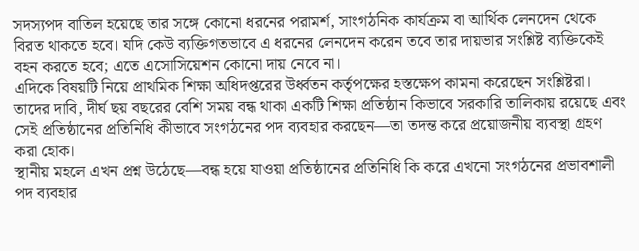সদস্যপদ বাতিল হয়েছে তার সঙ্গে কোনো ধরনের পরামর্শ, সাংগঠনিক কার্যক্রম বা আর্থিক লেনদেন থেকে বিরত থাকতে হবে। যদি কেউ ব্যক্তিগতভাবে এ ধরনের লেনদেন করেন তবে তার দায়ভার সংশ্লিষ্ট ব্যক্তিকেই বহন করতে হবে; এতে এসোসিয়েশন কোনো দায় নেবে না।
এদিকে বিষয়টি নিয়ে প্রাথমিক শিক্ষা অধিদপ্তরের উর্ধ্বতন কর্তৃপক্ষের হস্তক্ষেপ কামনা করেছেন সংশ্লিষ্টরা। তাদের দাবি, দীর্ঘ ছয় বছরের বেশি সময় বন্ধ থাকা একটি শিক্ষা প্রতিষ্ঠান কিভাবে সরকারি তালিকায় রয়েছে এবং সেই প্রতিষ্ঠানের প্রতিনিধি কীভাবে সংগঠনের পদ ব্যবহার করছেন—তা তদন্ত করে প্রয়োজনীয় ব্যবস্থা গ্রহণ করা হোক।
স্থানীয় মহলে এখন প্রশ্ন উঠেছে—বন্ধ হয়ে যাওয়া প্রতিষ্ঠানের প্রতিনিধি কি করে এখনো সংগঠনের প্রভাবশালী পদ ব্যবহার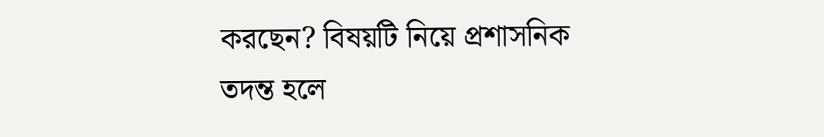করছেন? বিষয়টি নিয়ে প্রশাসনিক তদন্ত হলে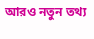আরও নতুন তথ্য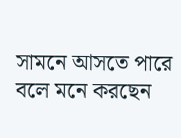সামনে আসতে পারে বলে মনে করছেন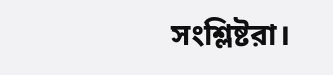সংশ্লিষ্টরা।